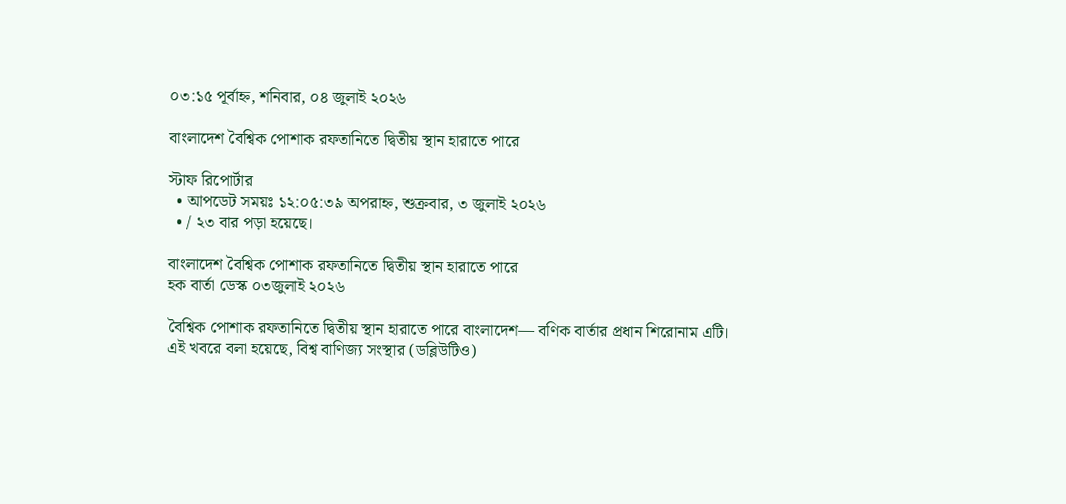০৩:১৫ পূর্বাহ্ন, শনিবার, ০৪ জুলাই ২০২৬

বাংলাদেশ বৈশ্বিক পোশাক রফতানিতে দ্বিতীয় স্থান হারাতে পারে

স্টাফ রিপোর্টার
  • আপডেট সময়ঃ ১২:০৫:৩৯ অপরাহ্ন, শুক্রবার, ৩ জুলাই ২০২৬
  • / ২৩ বার পড়া হয়েছে।

বাংলাদেশ বৈশ্বিক পোশাক রফতানিতে দ্বিতীয় স্থান হারাতে পারে
হক বার্তা ডেস্ক ০৩জুলাই ২০২৬

বৈশ্বিক পোশাক রফতানিতে দ্বিতীয় স্থান হারাতে পারে বাংলাদেশ— বণিক বার্তার প্রধান শিরোনাম এটি।
এই খবরে বলা হয়েছে, বিশ্ব বাণিজ্য সংস্থার (ডব্লিউটিও)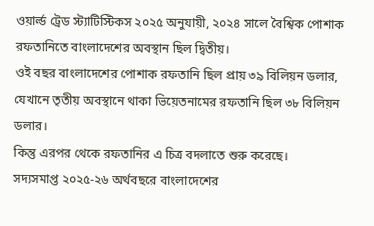ওয়ার্ল্ড ট্রেড স্ট্যাটিস্টিকস ২০২৫ অনুযায়ী, ২০২৪ সালে বৈশ্বিক পোশাক রফতানিতে বাংলাদেশের অবস্থান ছিল দ্বিতীয়।
ওই বছর বাংলাদেশের পোশাক রফতানি ছিল প্রায় ৩৯ বিলিয়ন ডলার, যেখানে তৃতীয় অবস্থানে থাকা ভিয়েতনামের রফতানি ছিল ৩৮ বিলিয়ন ডলার।
কিন্তু এরপর থেকে রফতানির এ চিত্র বদলাতে শুরু করেছে।
সদ্যসমাপ্ত ২০২৫-২৬ অর্থবছরে বাংলাদেশের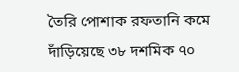তৈরি পোশাক রফতানি কমে দাঁড়িয়েছে ৩৮ দশমিক ৭০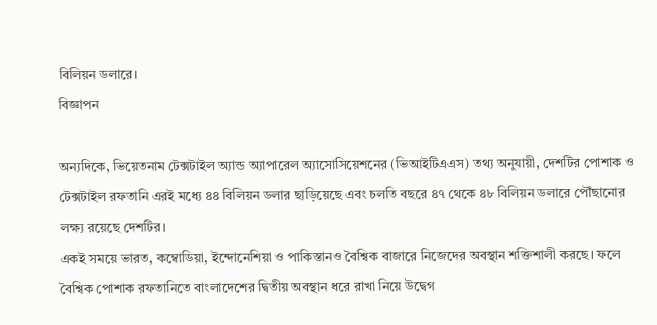বিলিয়ন ডলারে।
বিজ্ঞাপন

অন্যদিকে, ভিয়েতনাম টেক্সটাইল অ্যান্ড অ্যাপারেল অ্যাসোসিয়েশনের (ভিআইটিএএস) তথ্য অনুযায়ী, দেশটির পোশাক ও টেক্সটাইল রফতানি এরই মধ্যে ৪৪ বিলিয়ন ডলার ছাড়িয়েছে এবং চলতি বছরে ৪৭ থেকে ৪৮ বিলিয়ন ডলারে পৌঁছানোর লক্ষ্য রয়েছে দেশটির।
একই সময়ে ভারত, কম্বোডিয়া, ইন্দোনেশিয়া ও পাকিস্তানও বৈশ্বিক বাজারে নিজেদের অবস্থান শক্তিশালী করছে। ফলে বৈশ্বিক পোশাক রফতানিতে বাংলাদেশের দ্বিতীয় অবস্থান ধরে রাখা নিয়ে উদ্বেগ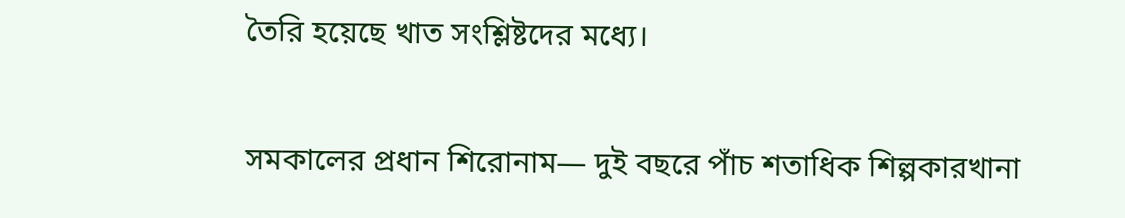তৈরি হয়েছে খাত সংশ্লিষ্টদের মধ্যে।

সমকালের প্রধান শিরোনাম— দুই বছরে পাঁচ শতাধিক শিল্পকারখানা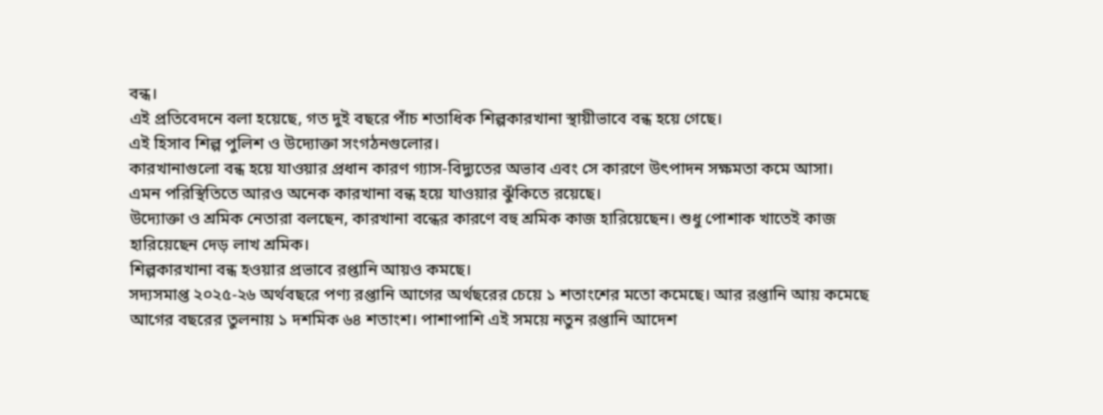বন্ধ।
এই প্রতিবেদনে বলা হয়েছে, গত দুই বছরে পাঁচ শতাধিক শিল্পকারখানা স্থায়ীভাবে বন্ধ হয়ে গেছে।
এই হিসাব শিল্প পুলিশ ও উদ্যোক্তা সংগঠনগুলোর।
কারখানাগুলো বন্ধ হয়ে যাওয়ার প্রধান কারণ গ্যাস-বিদ্যুতের অভাব এবং সে কারণে উৎপাদন সক্ষমতা কমে আসা।
এমন পরিস্থিতিতে আরও অনেক কারখানা বন্ধ হয়ে যাওয়ার ঝুঁকিতে রয়েছে।
উদ্যোক্তা ও শ্রমিক নেতারা বলছেন, কারখানা বন্ধের কারণে বহু শ্রমিক কাজ হারিয়েছেন। শুধু পোশাক খাতেই কাজ হারিয়েছেন দেড় লাখ শ্রমিক।
শিল্পকারখানা বন্ধ হওয়ার প্রভাবে রপ্তানি আয়ও কমছে।
সদ্যসমাপ্ত ২০২৫-২৬ অর্থবছরে পণ্য রপ্তানি আগের অর্থছরের চেয়ে ১ শতাংশের মতো কমেছে। আর রপ্তানি আয় কমেছে আগের বছরের তুলনায় ১ দশমিক ৬৪ শতাংশ। পাশাপাশি এই সময়ে নতুন রপ্তানি আদেশ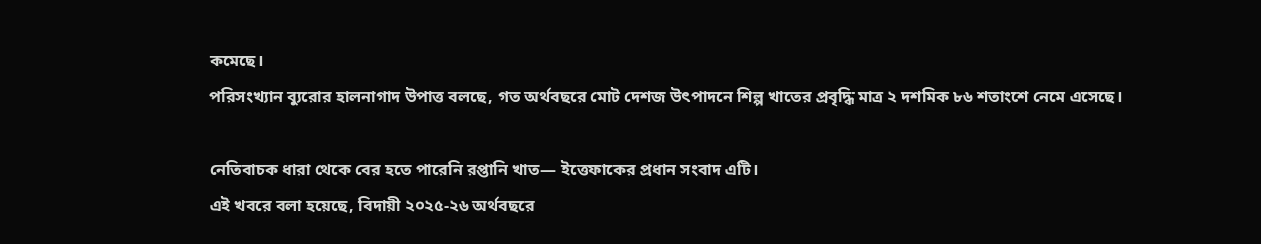কমেছে।
পরিসংখ্যান ব্যুরোর হালনাগাদ উপাত্ত বলছে, গত অর্থবছরে মোট দেশজ উৎপাদনে শিল্প খাতের প্রবৃদ্ধি মাত্র ২ দশমিক ৮৬ শতাংশে নেমে এসেছে।

নেতিবাচক ধারা থেকে বের হতে পারেনি রপ্তানি খাত— ইত্তেফাকের প্রধান সংবাদ এটি।
এই খবরে বলা হয়েছে, বিদায়ী ২০২৫-২৬ অর্থবছরে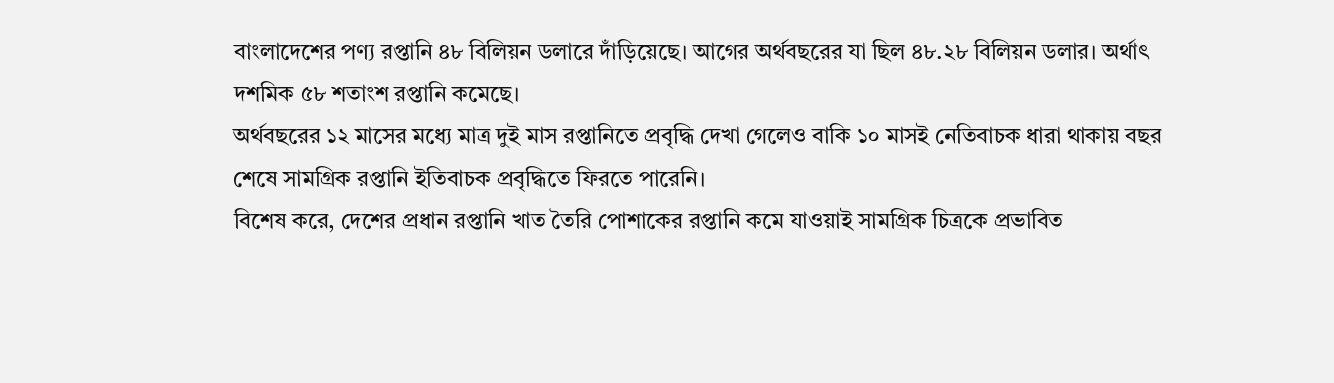বাংলাদেশের পণ্য রপ্তানি ৪৮ বিলিয়ন ডলারে দাঁড়িয়েছে। আগের অর্থবছরের যা ছিল ৪৮.২৮ বিলিয়ন ডলার। অর্থাৎ দশমিক ৫৮ শতাংশ রপ্তানি কমেছে।
অর্থবছরের ১২ মাসের মধ্যে মাত্র দুই মাস রপ্তানিতে প্রবৃদ্ধি দেখা গেলেও বাকি ১০ মাসই নেতিবাচক ধারা থাকায় বছর শেষে সামগ্রিক রপ্তানি ইতিবাচক প্রবৃদ্ধিতে ফিরতে পারেনি।
বিশেষ করে, দেশের প্রধান রপ্তানি খাত তৈরি পোশাকের রপ্তানি কমে যাওয়াই সামগ্রিক চিত্রকে প্রভাবিত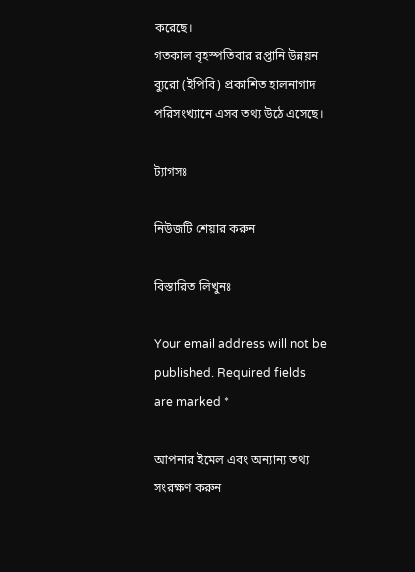করেছে।
গতকাল বৃহস্পতিবার রপ্তানি উন্নয়ন ব্যুরো (ইপিবি) প্রকাশিত হালনাগাদ পরিসংখ্যানে এসব তথ্য উঠে এসেছে।

ট্যাগসঃ

নিউজটি শেয়ার করুন

বিস্তারিত লিখুনঃ

Your email address will not be published. Required fields are marked *

আপনার ইমেল এবং অন্যান্য তথ্য সংরক্ষণ করুন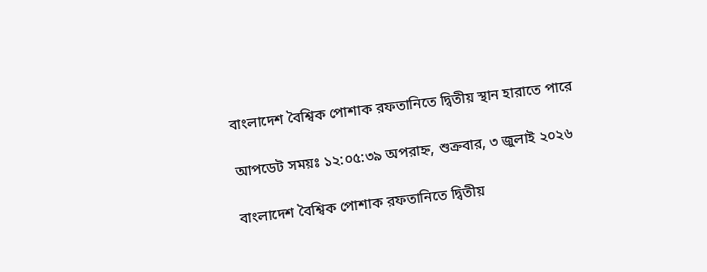বাংলাদেশ বৈশ্বিক পোশাক রফতানিতে দ্বিতীয় স্থান হারাতে পারে

আপডেট সময়ঃ ১২:০৫:৩৯ অপরাহ্ন, শুক্রবার, ৩ জুলাই ২০২৬

বাংলাদেশ বৈশ্বিক পোশাক রফতানিতে দ্বিতীয়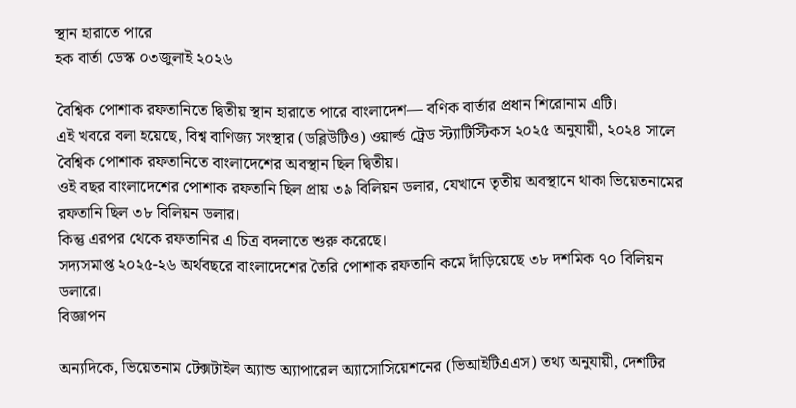স্থান হারাতে পারে
হক বার্তা ডেস্ক ০৩জুলাই ২০২৬

বৈশ্বিক পোশাক রফতানিতে দ্বিতীয় স্থান হারাতে পারে বাংলাদেশ— বণিক বার্তার প্রধান শিরোনাম এটি।
এই খবরে বলা হয়েছে, বিশ্ব বাণিজ্য সংস্থার (ডব্লিউটিও) ওয়ার্ল্ড ট্রেড স্ট্যাটিস্টিকস ২০২৫ অনুযায়ী, ২০২৪ সালে বৈশ্বিক পোশাক রফতানিতে বাংলাদেশের অবস্থান ছিল দ্বিতীয়।
ওই বছর বাংলাদেশের পোশাক রফতানি ছিল প্রায় ৩৯ বিলিয়ন ডলার, যেখানে তৃতীয় অবস্থানে থাকা ভিয়েতনামের রফতানি ছিল ৩৮ বিলিয়ন ডলার।
কিন্তু এরপর থেকে রফতানির এ চিত্র বদলাতে শুরু করেছে।
সদ্যসমাপ্ত ২০২৫-২৬ অর্থবছরে বাংলাদেশের তৈরি পোশাক রফতানি কমে দাঁড়িয়েছে ৩৮ দশমিক ৭০ বিলিয়ন ডলারে।
বিজ্ঞাপন

অন্যদিকে, ভিয়েতনাম টেক্সটাইল অ্যান্ড অ্যাপারেল অ্যাসোসিয়েশনের (ভিআইটিএএস) তথ্য অনুযায়ী, দেশটির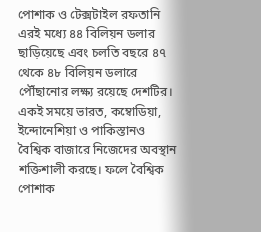পোশাক ও টেক্সটাইল রফতানি এরই মধ্যে ৪৪ বিলিয়ন ডলার ছাড়িয়েছে এবং চলতি বছরে ৪৭ থেকে ৪৮ বিলিয়ন ডলারে পৌঁছানোর লক্ষ্য রয়েছে দেশটির।
একই সময়ে ভারত, কম্বোডিয়া, ইন্দোনেশিয়া ও পাকিস্তানও বৈশ্বিক বাজারে নিজেদের অবস্থান শক্তিশালী করছে। ফলে বৈশ্বিক পোশাক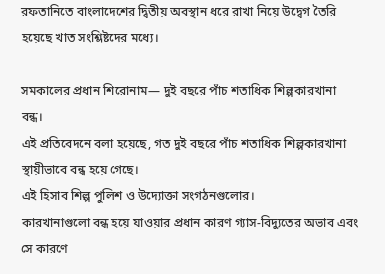রফতানিতে বাংলাদেশের দ্বিতীয় অবস্থান ধরে রাখা নিয়ে উদ্বেগ তৈরি হয়েছে খাত সংশ্লিষ্টদের মধ্যে।

সমকালের প্রধান শিরোনাম— দুই বছরে পাঁচ শতাধিক শিল্পকারখানা বন্ধ।
এই প্রতিবেদনে বলা হয়েছে, গত দুই বছরে পাঁচ শতাধিক শিল্পকারখানা স্থায়ীভাবে বন্ধ হয়ে গেছে।
এই হিসাব শিল্প পুলিশ ও উদ্যোক্তা সংগঠনগুলোর।
কারখানাগুলো বন্ধ হয়ে যাওয়ার প্রধান কারণ গ্যাস-বিদ্যুতের অভাব এবং সে কারণে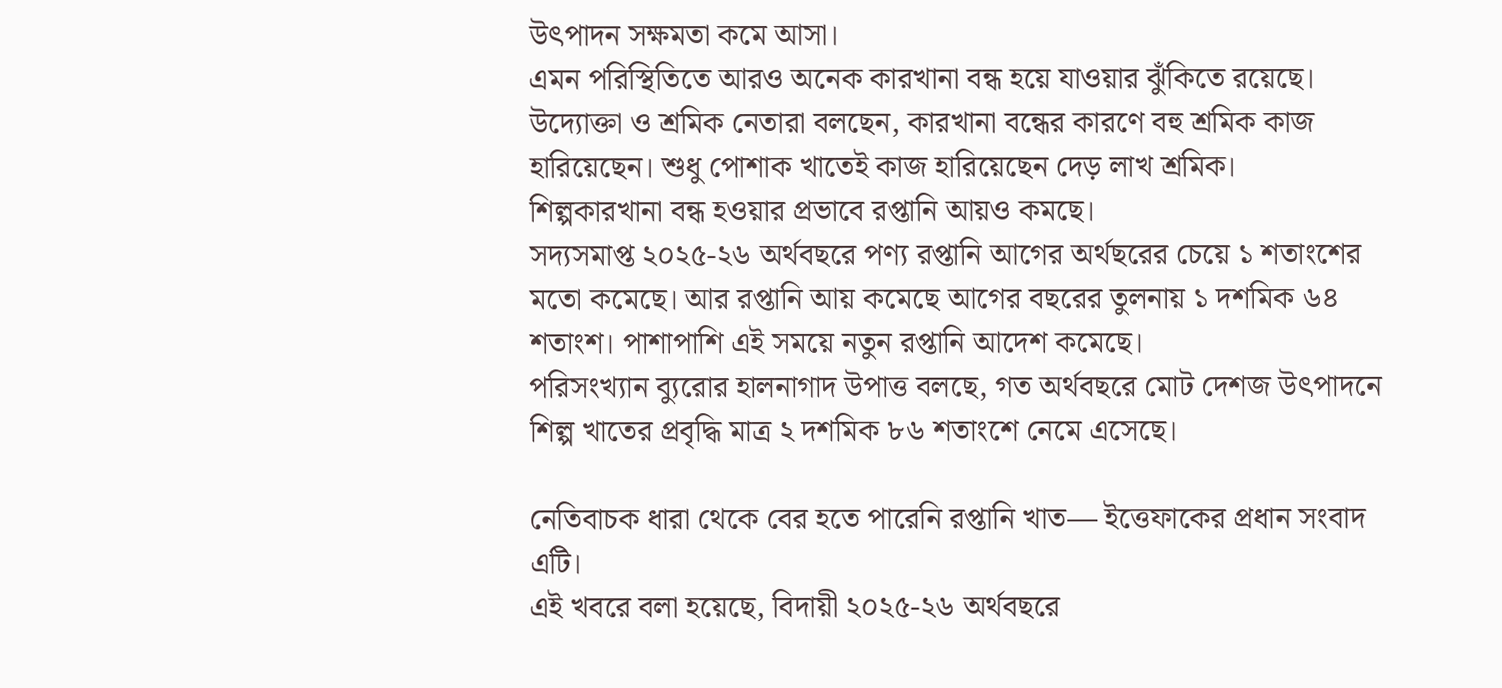উৎপাদন সক্ষমতা কমে আসা।
এমন পরিস্থিতিতে আরও অনেক কারখানা বন্ধ হয়ে যাওয়ার ঝুঁকিতে রয়েছে।
উদ্যোক্তা ও শ্রমিক নেতারা বলছেন, কারখানা বন্ধের কারণে বহু শ্রমিক কাজ হারিয়েছেন। শুধু পোশাক খাতেই কাজ হারিয়েছেন দেড় লাখ শ্রমিক।
শিল্পকারখানা বন্ধ হওয়ার প্রভাবে রপ্তানি আয়ও কমছে।
সদ্যসমাপ্ত ২০২৫-২৬ অর্থবছরে পণ্য রপ্তানি আগের অর্থছরের চেয়ে ১ শতাংশের মতো কমেছে। আর রপ্তানি আয় কমেছে আগের বছরের তুলনায় ১ দশমিক ৬৪ শতাংশ। পাশাপাশি এই সময়ে নতুন রপ্তানি আদেশ কমেছে।
পরিসংখ্যান ব্যুরোর হালনাগাদ উপাত্ত বলছে, গত অর্থবছরে মোট দেশজ উৎপাদনে শিল্প খাতের প্রবৃদ্ধি মাত্র ২ দশমিক ৮৬ শতাংশে নেমে এসেছে।

নেতিবাচক ধারা থেকে বের হতে পারেনি রপ্তানি খাত— ইত্তেফাকের প্রধান সংবাদ এটি।
এই খবরে বলা হয়েছে, বিদায়ী ২০২৫-২৬ অর্থবছরে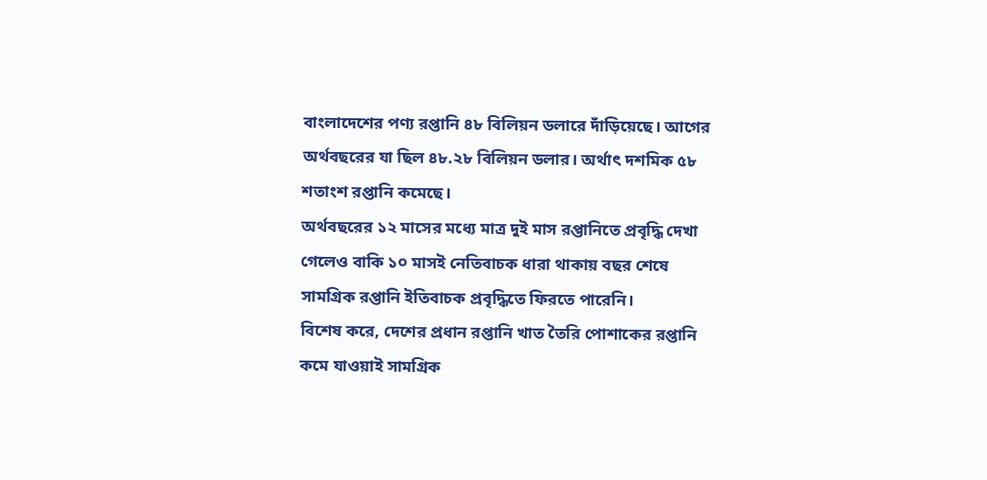বাংলাদেশের পণ্য রপ্তানি ৪৮ বিলিয়ন ডলারে দাঁড়িয়েছে। আগের অর্থবছরের যা ছিল ৪৮.২৮ বিলিয়ন ডলার। অর্থাৎ দশমিক ৫৮ শতাংশ রপ্তানি কমেছে।
অর্থবছরের ১২ মাসের মধ্যে মাত্র দুই মাস রপ্তানিতে প্রবৃদ্ধি দেখা গেলেও বাকি ১০ মাসই নেতিবাচক ধারা থাকায় বছর শেষে সামগ্রিক রপ্তানি ইতিবাচক প্রবৃদ্ধিতে ফিরতে পারেনি।
বিশেষ করে, দেশের প্রধান রপ্তানি খাত তৈরি পোশাকের রপ্তানি কমে যাওয়াই সামগ্রিক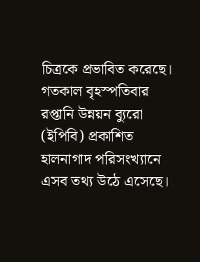চিত্রকে প্রভাবিত করেছে।
গতকাল বৃহস্পতিবার রপ্তানি উন্নয়ন ব্যুরো (ইপিবি) প্রকাশিত হালনাগাদ পরিসংখ্যানে এসব তথ্য উঠে এসেছে।